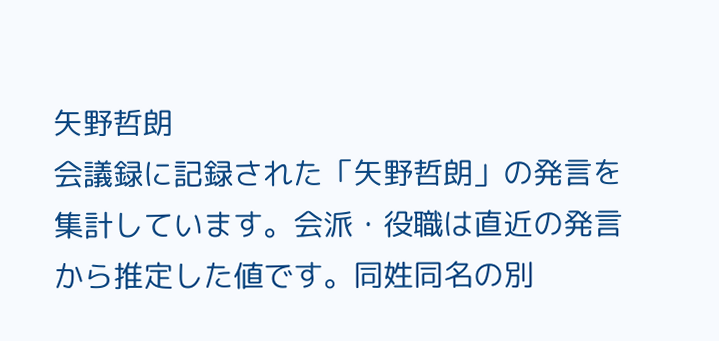矢野哲朗
会議録に記録された「矢野哲朗」の発言を集計しています。会派・役職は直近の発言から推定した値です。同姓同名の別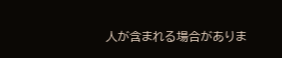人が含まれる場合がありま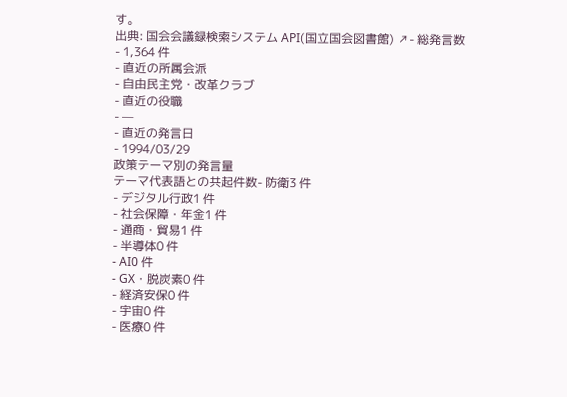す。
出典: 国会会議録検索システム API(国立国会図書館) ↗- 総発言数
- 1,364 件
- 直近の所属会派
- 自由民主党・改革クラブ
- 直近の役職
- —
- 直近の発言日
- 1994/03/29
政策テーマ別の発言量
テーマ代表語との共起件数- 防衛3 件
- デジタル行政1 件
- 社会保障・年金1 件
- 通商・貿易1 件
- 半導体0 件
- AI0 件
- GX・脱炭素0 件
- 経済安保0 件
- 宇宙0 件
- 医療0 件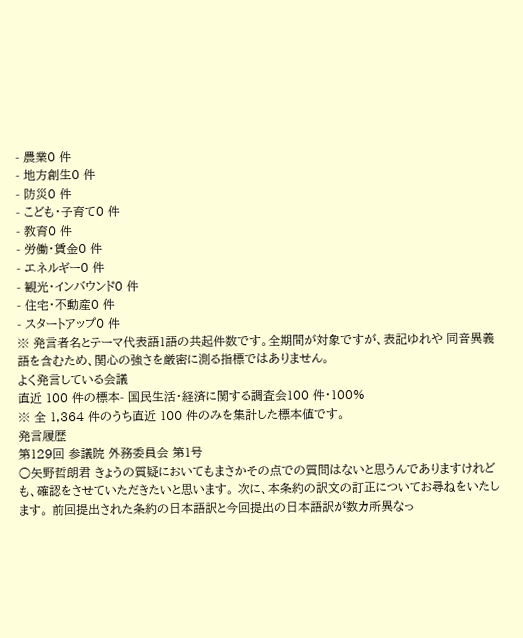- 農業0 件
- 地方創生0 件
- 防災0 件
- こども・子育て0 件
- 教育0 件
- 労働・賃金0 件
- エネルギー0 件
- 観光・インバウンド0 件
- 住宅・不動産0 件
- スタートアップ0 件
※ 発言者名とテーマ代表語1語の共起件数です。全期間が対象ですが、表記ゆれや 同音異義語を含むため、関心の強さを厳密に測る指標ではありません。
よく発言している会議
直近 100 件の標本- 国民生活・経済に関する調査会100 件・100%
※ 全 1,364 件のうち直近 100 件のみを集計した標本値です。
発言履歴
第129回 参議院 外務委員会 第1号
○矢野哲朗君 きょうの質疑においてもまさかその点での質問はないと思うんでありますけれども、確認をさせていただきたいと思います。 次に、本条約の訳文の訂正についてお尋ねをいたします。 前回提出された条約の日本語訳と今回提出の日本語訳が数カ所異なっ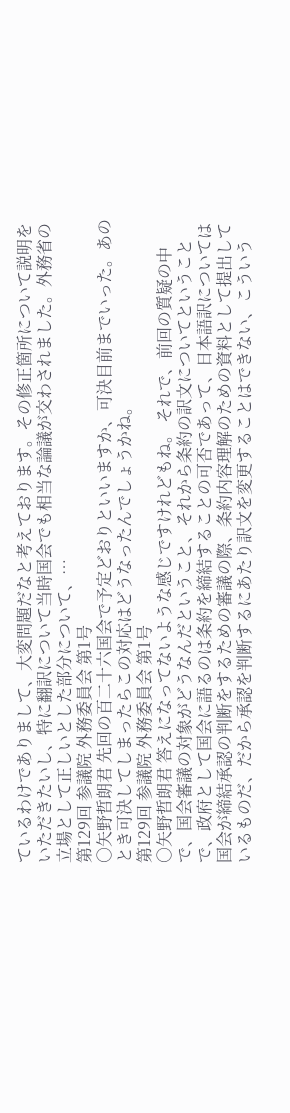ているわけでありまして、大変問題だなと考えております。その修正箇所について説明をいただきたいし、特に翻訳について当時国会でも相当な論議が交わされました。外務省の立場として正しいとした部分について、…
第129回 参議院 外務委員会 第1号
○矢野哲朗君 先回の百二十六国会で予定どおりといいますか、可決目前までいった。あのとき可決してしまったらこの対応はどうなったんでしょうかね。
第129回 参議院 外務委員会 第1号
○矢野哲朗君 答えになってないような感じですけれどもね。 それで、前回の質疑の中で、国会審議の対象がどうなんだということ、それから条約の訳文についてということで、政府として国会に語るのは条約を締結することの可否であって、日本語訳については国会が締結承認の判断をするための審議の際、条約内容理解のための資料として提出しているものだ、だから承認を判断するにあたり訳文を変更することはできない、こういう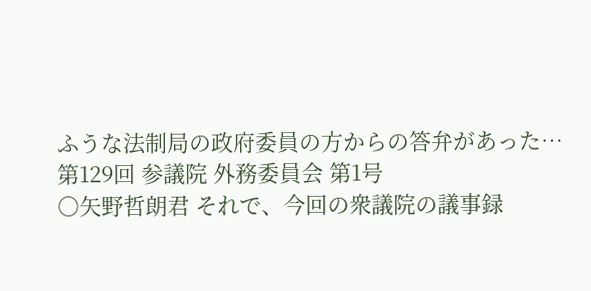ふうな法制局の政府委員の方からの答弁があった…
第129回 参議院 外務委員会 第1号
○矢野哲朗君 それで、今回の衆議院の議事録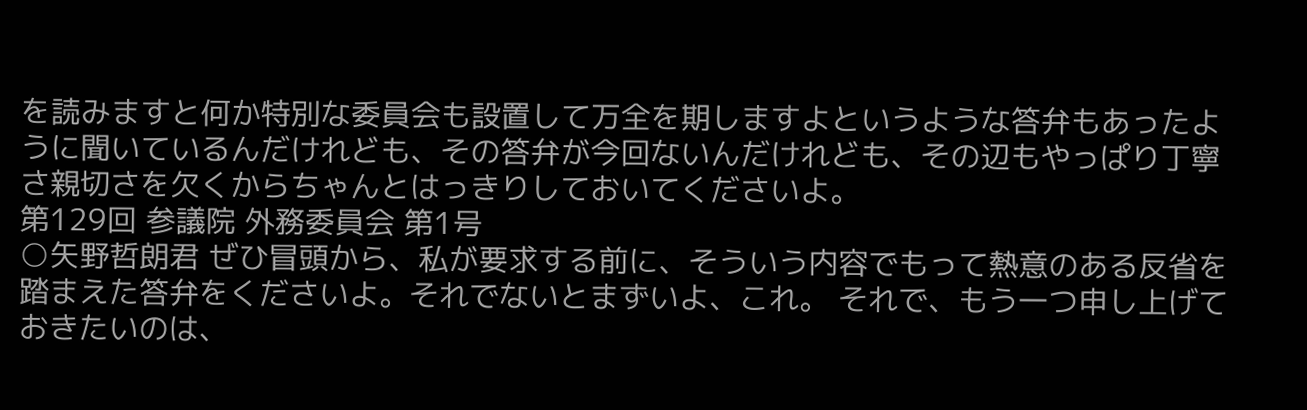を読みますと何か特別な委員会も設置して万全を期しますよというような答弁もあったように聞いているんだけれども、その答弁が今回ないんだけれども、その辺もやっぱり丁寧さ親切さを欠くからちゃんとはっきりしておいてくださいよ。
第129回 参議院 外務委員会 第1号
○矢野哲朗君 ぜひ冒頭から、私が要求する前に、そういう内容でもって熱意のある反省を踏まえた答弁をくださいよ。それでないとまずいよ、これ。 それで、もう一つ申し上げておきたいのは、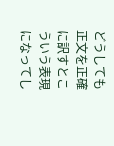どうしても正文を正確に訳すとこういう表現になってし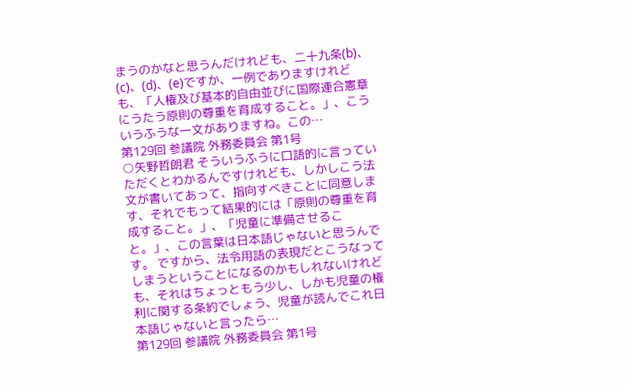まうのかなと思うんだけれども、二十九条(b)、(c)、(d)、(e)ですか、一例でありますけれども、「人権及び基本的自由並びに国際連合憲章にうたう原則の尊重を育成すること。」、こういうふうな一文がありますね。この…
第129回 参議院 外務委員会 第1号
○矢野哲朗君 そういうふうに口語的に言っていただくとわかるんですけれども、しかしこう法文が書いてあって、指向すべきことに同意します、それでもって結果的には「原則の尊重を育成すること。」、「児童に準備させること。」、この言葉は日本語じゃないと思うんです。 ですから、法令用語の表現だとこうなってしまうということになるのかもしれないけれども、それはちょっともう少し、しかも児童の権利に関する条約でしょう、児童が読んでこれ日本語じゃないと言ったら…
第129回 参議院 外務委員会 第1号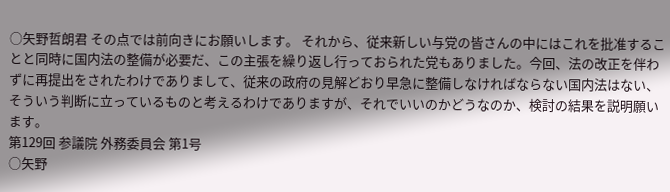○矢野哲朗君 その点では前向きにお願いします。 それから、従来新しい与党の皆さんの中にはこれを批准することと同時に国内法の整備が必要だ、この主張を繰り返し行っておられた党もありました。今回、法の改正を伴わずに再提出をされたわけでありまして、従来の政府の見解どおり早急に整備しなければならない国内法はない、そういう判断に立っているものと考えるわけでありますが、それでいいのかどうなのか、検討の結果を説明願います。
第129回 参議院 外務委員会 第1号
○矢野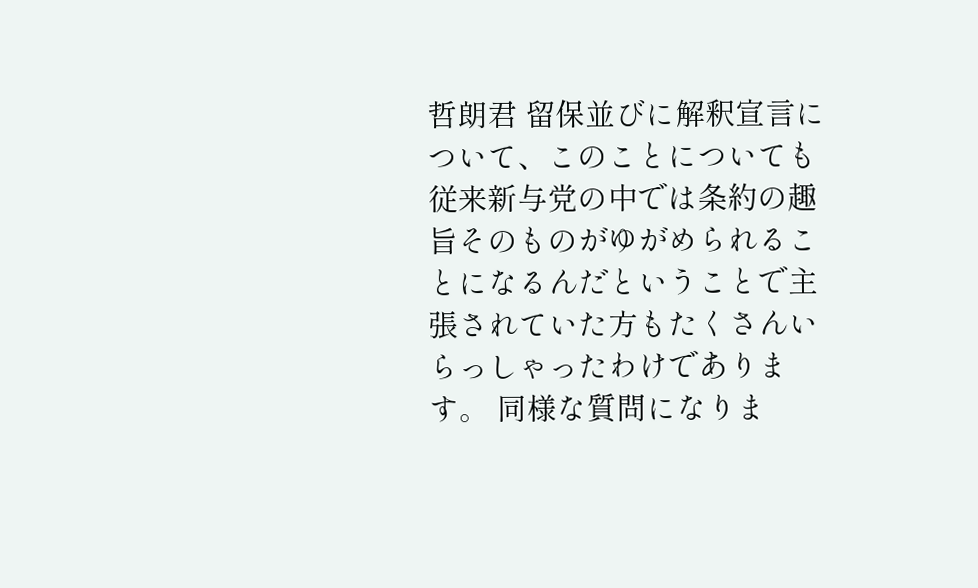哲朗君 留保並びに解釈宣言について、このことについても従来新与党の中では条約の趣旨そのものがゆがめられることになるんだということで主張されていた方もたくさんいらっしゃったわけであります。 同様な質問になりま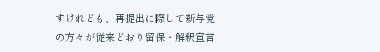すけれども、再提出に際して新与党の方々が従来どおり留保・解釈宣言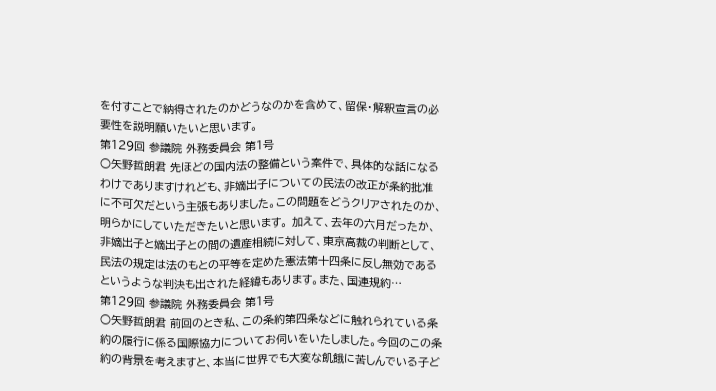を付すことで納得されたのかどうなのかを含めて、留保・解釈宣言の必要性を説明願いたいと思います。
第129回 参議院 外務委員会 第1号
○矢野哲朗君 先ほどの国内法の整備という案件で、具体的な話になるわけでありますけれども、非嫡出子についての民法の改正が条約批准に不可欠だという主張もありました。この問題をどうクリアされたのか、明らかにしていただきたいと思います。 加えて、去年の六月だったか、非嫡出子と嫡出子との間の遺産相続に対して、東京高裁の判断として、民法の規定は法のもとの平等を定めた憲法第十四条に反し無効であるというような判決も出された経緯もあります。また、国連規約…
第129回 参議院 外務委員会 第1号
○矢野哲朗君 前回のとき私、この条約第四条などに触れられている条約の履行に係る国際協力についてお伺いをいたしました。今回のこの条約の背景を考えますと、本当に世界でも大変な飢餓に苦しんでいる子ど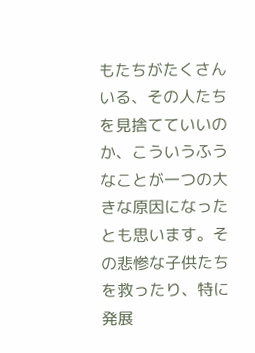もたちがたくさんいる、その人たちを見捨てていいのか、こういうふうなことが一つの大きな原因になったとも思います。その悲惨な子供たちを救ったり、特に発展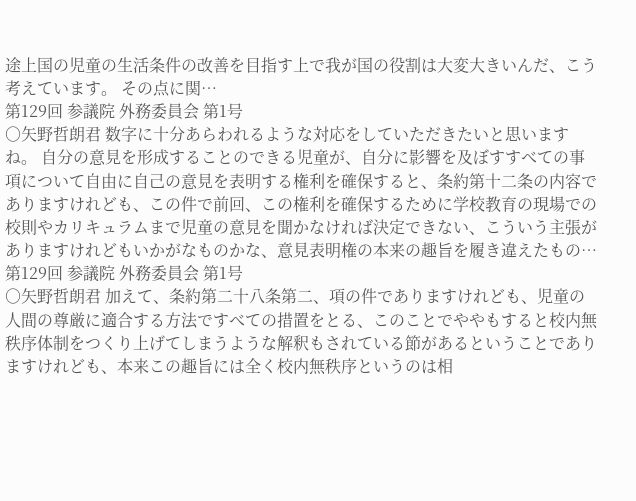途上国の児童の生活条件の改善を目指す上で我が国の役割は大変大きいんだ、こう考えています。 その点に関…
第129回 参議院 外務委員会 第1号
○矢野哲朗君 数字に十分あらわれるような対応をしていただきたいと思いますね。 自分の意見を形成することのできる児童が、自分に影響を及ぼすすべての事項について自由に自己の意見を表明する権利を確保すると、条約第十二条の内容でありますけれども、この件で前回、この権利を確保するために学校教育の現場での校則やカリキュラムまで児童の意見を聞かなければ決定できない、こういう主張がありますけれどもいかがなものかな、意見表明権の本来の趣旨を履き違えたもの…
第129回 参議院 外務委員会 第1号
○矢野哲朗君 加えて、条約第二十八条第二、項の件でありますけれども、児童の人間の尊厳に適合する方法ですべての措置をとる、このことでややもすると校内無秩序体制をつくり上げてしまうような解釈もされている節があるということでありますけれども、本来この趣旨には全く校内無秩序というのは相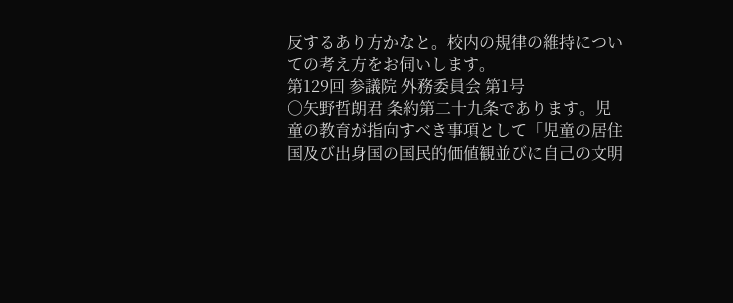反するあり方かなと。校内の規律の維持についての考え方をお伺いします。
第129回 参議院 外務委員会 第1号
○矢野哲朗君 条約第二十九条であります。児童の教育が指向すべき事項として「児童の居住国及び出身国の国民的価値観並びに自己の文明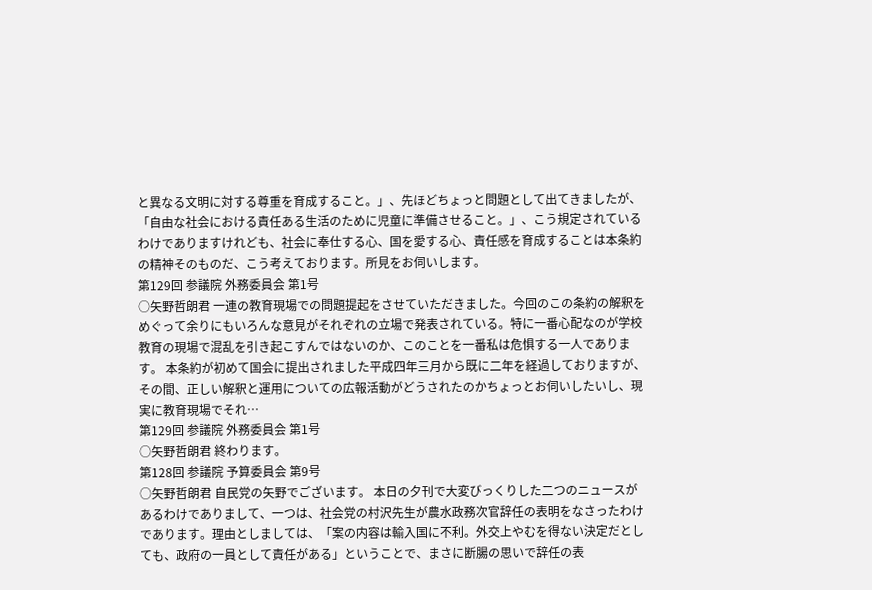と異なる文明に対する尊重を育成すること。」、先ほどちょっと問題として出てきましたが、「自由な社会における責任ある生活のために児童に準備させること。」、こう規定されているわけでありますけれども、社会に奉仕する心、国を愛する心、責任感を育成することは本条約の精神そのものだ、こう考えております。所見をお伺いします。
第129回 参議院 外務委員会 第1号
○矢野哲朗君 一連の教育現場での問題提起をさせていただきました。今回のこの条約の解釈をめぐって余りにもいろんな意見がそれぞれの立場で発表されている。特に一番心配なのが学校教育の現場で混乱を引き起こすんではないのか、このことを一番私は危惧する一人であります。 本条約が初めて国会に提出されました平成四年三月から既に二年を経過しておりますが、その間、正しい解釈と運用についての広報活動がどうされたのかちょっとお伺いしたいし、現実に教育現場でそれ…
第129回 参議院 外務委員会 第1号
○矢野哲朗君 終わります。
第128回 参議院 予算委員会 第9号
○矢野哲朗君 自民党の矢野でございます。 本日の夕刊で大変びっくりした二つのニュースがあるわけでありまして、一つは、社会党の村沢先生が農水政務次官辞任の表明をなさったわけであります。理由としましては、「案の内容は輸入国に不利。外交上やむを得ない決定だとしても、政府の一員として責任がある」ということで、まさに断腸の思いで辞任の表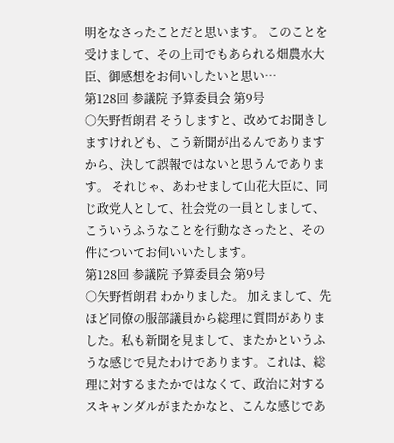明をなさったことだと思います。 このことを受けまして、その上司でもあられる畑農水大臣、御感想をお伺いしたいと思い…
第128回 参議院 予算委員会 第9号
○矢野哲朗君 そうしますと、改めてお聞きしますけれども、こう新聞が出るんでありますから、決して誤報ではないと思うんであります。 それじゃ、あわせまして山花大臣に、同じ政党人として、社会党の一員としまして、こういうふうなことを行動なさったと、その件についてお伺いいたします。
第128回 参議院 予算委員会 第9号
○矢野哲朗君 わかりました。 加えまして、先ほど同僚の服部議員から総理に質問がありました。私も新聞を見まして、またかというふうな感じで見たわけであります。これは、総理に対するまたかではなくて、政治に対するスキャンダルがまたかなと、こんな感じであ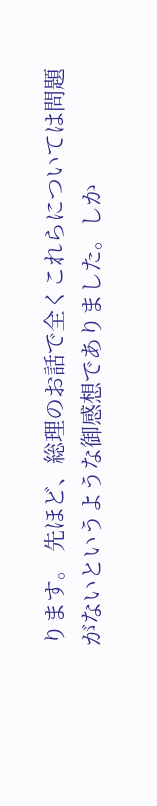ります。 先ほど、総理のお話で全くこれらについては問題がないというような御感想でありました。しか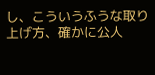し、こういうふうな取り上げ方、確かに公人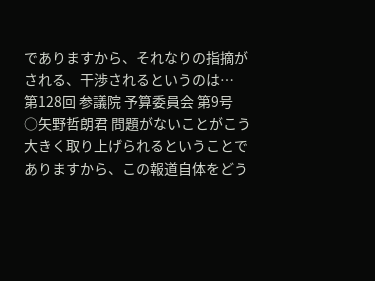でありますから、それなりの指摘がされる、干渉されるというのは…
第128回 参議院 予算委員会 第9号
○矢野哲朗君 問題がないことがこう大きく取り上げられるということでありますから、この報道自体をどう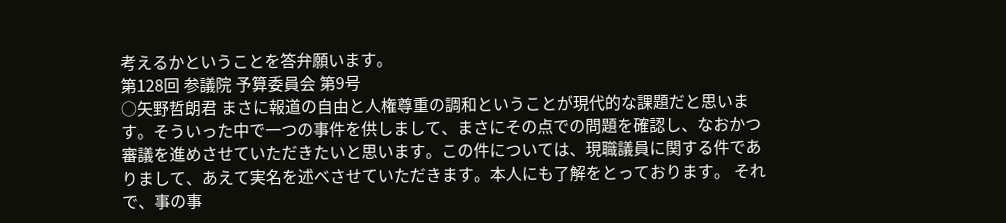考えるかということを答弁願います。
第128回 参議院 予算委員会 第9号
○矢野哲朗君 まさに報道の自由と人権尊重の調和ということが現代的な課題だと思います。そういった中で一つの事件を供しまして、まさにその点での問題を確認し、なおかつ審議を進めさせていただきたいと思います。この件については、現職議員に関する件でありまして、あえて実名を述べさせていただきます。本人にも了解をとっております。 それで、事の事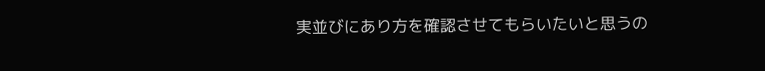実並びにあり方を確認させてもらいたいと思うの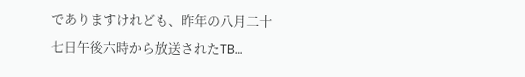でありますけれども、昨年の八月二十七日午後六時から放送されたTB…